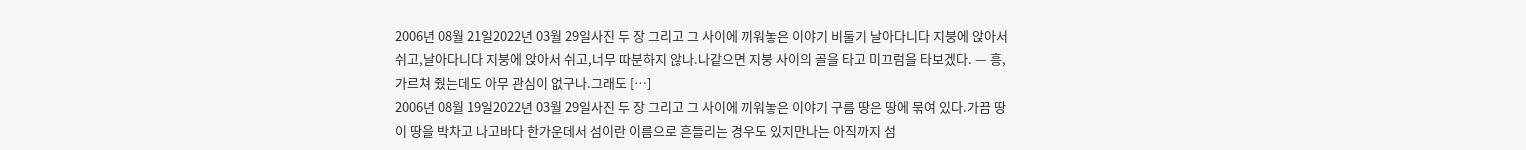2006년 08월 21일2022년 03월 29일사진 두 장 그리고 그 사이에 끼워놓은 이야기 비둘기 날아다니다 지붕에 앉아서 쉬고,날아다니다 지붕에 앉아서 쉬고,너무 따분하지 않나.나같으면 지붕 사이의 골을 타고 미끄럼을 타보겠다. — 흥, 가르쳐 줬는데도 아무 관심이 없구나.그래도 […]
2006년 08월 19일2022년 03월 29일사진 두 장 그리고 그 사이에 끼워놓은 이야기 구름 땅은 땅에 묶여 있다.가끔 땅이 땅을 박차고 나고바다 한가운데서 섬이란 이름으로 흔들리는 경우도 있지만나는 아직까지 섬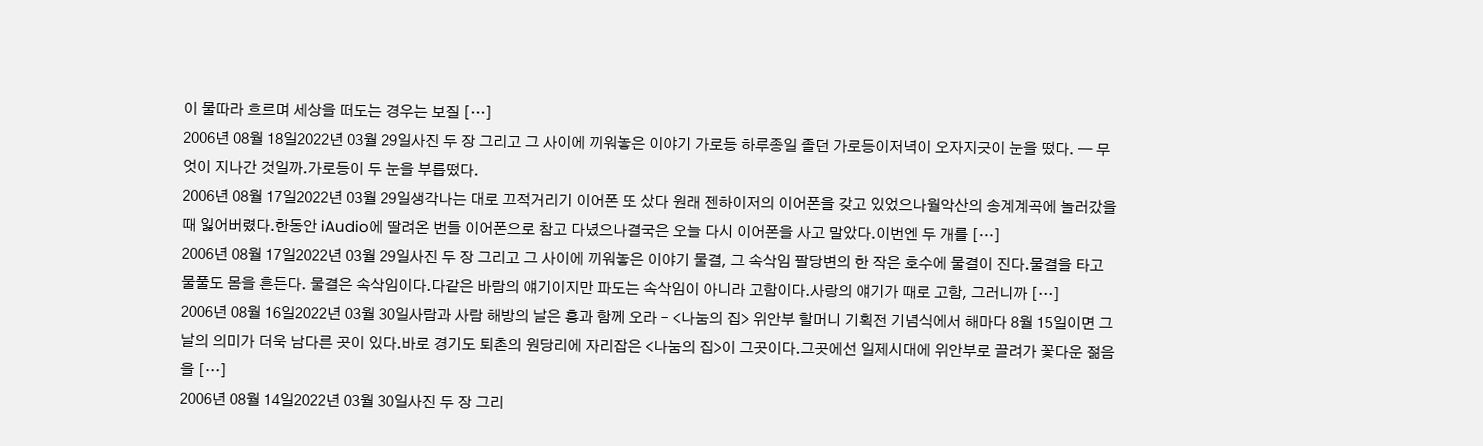이 물따라 흐르며 세상을 떠도는 경우는 보질 […]
2006년 08월 18일2022년 03월 29일사진 두 장 그리고 그 사이에 끼워놓은 이야기 가로등 하루종일 졸던 가로등이저녁이 오자지긋이 눈을 떴다. — 무엇이 지나간 것일까.가로등이 두 눈을 부릅떴다.
2006년 08월 17일2022년 03월 29일생각나는 대로 끄적거리기 이어폰 또 샀다 원래 젠하이저의 이어폰을 갖고 있었으나월악산의 송계계곡에 놀러갔을 때 잃어버렸다.한동안 iAudio에 딸려온 번들 이어폰으로 참고 다녔으나결국은 오늘 다시 이어폰을 사고 말았다.이번엔 두 개를 […]
2006년 08월 17일2022년 03월 29일사진 두 장 그리고 그 사이에 끼워놓은 이야기 물결, 그 속삭임 팔당변의 한 작은 호수에 물결이 진다.물결을 타고 물풀도 몸을 흔든다. 물결은 속삭임이다.다같은 바람의 얘기이지만 파도는 속삭임이 아니라 고함이다.사랑의 얘기가 때로 고함, 그러니까 […]
2006년 08월 16일2022년 03월 30일사람과 사람 해방의 날은 흥과 함께 오라 – <나눔의 집> 위안부 할머니 기획전 기념식에서 해마다 8월 15일이면 그 날의 의미가 더욱 남다른 곳이 있다.바로 경기도 퇴촌의 원당리에 자리잡은 <나눔의 집>이 그곳이다.그곳에선 일제시대에 위안부로 끌려가 꽃다운 젊음을 […]
2006년 08월 14일2022년 03월 30일사진 두 장 그리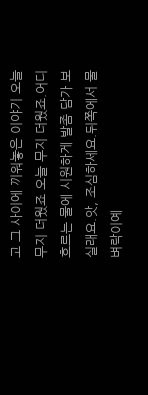고 그 사이에 끼워놓은 이야기 오늘 무지 더웠죠 오늘 무지 더웠죠.어디 흐르는 물에 시원하게 발좀 담가 보실래요.앗, 조심하세요.뒤쪽에서 물벼락이예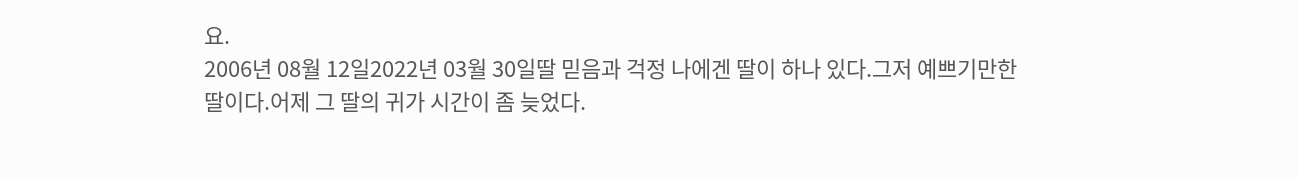요.
2006년 08월 12일2022년 03월 30일딸 믿음과 걱정 나에겐 딸이 하나 있다.그저 예쁘기만한 딸이다.어제 그 딸의 귀가 시간이 좀 늦었다.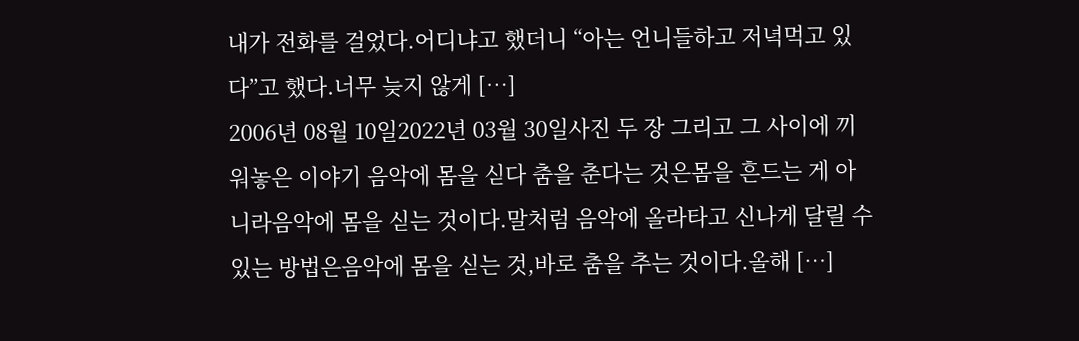내가 전화를 걸었다.어디냐고 했더니 “아는 언니들하고 저녁먹고 있다”고 했다.너무 늦지 않게 […]
2006년 08월 10일2022년 03월 30일사진 두 장 그리고 그 사이에 끼워놓은 이야기 음악에 몸을 싣다 춤을 춘다는 것은몸을 흔드는 게 아니라음악에 몸을 싣는 것이다.말처럼 음악에 올라타고 신나게 달릴 수 있는 방법은음악에 몸을 싣는 것,바로 춤을 추는 것이다.올해 […]